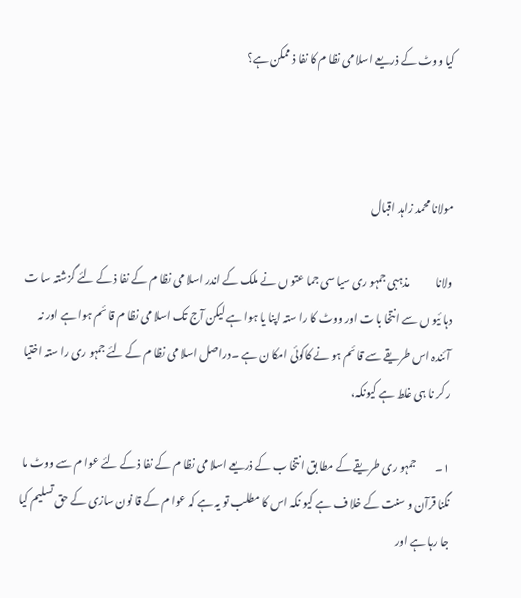کیا ووٹ کے ذریعے اسلا می نظا م کا نفا ذ ممکن ہے؟



مولانا محمد زاہد اقبال

ولانا            مذہبی جمہو ری سیا سی جما عتو ں نے ملک کے اندر اسلا می نظا م کے نفا ذ کے لئے گزشتہ سا ت دہا ئیو ں سے انتخا با ت اور ووٹ کا را ستہ اپنا یا ہوا ہے لیکن آج تک اسلا می نظا م قا ئم ہوا ہے اور نہ آئندہ اس طریقے سے قا ئم ہو نے کاکوئی امکا ن ہے ۔دراصل اسلا می نظا م کے لئے جمہو ری را ستہ اختیا ر کر نا ہی غلط ہے کیونکہ،

١۔         جمہو ری طریقے کے مطا بق انتخا ب کے ذریعے اسلا می نظا م کے نفا ذ کے لئے عوا م سے ووٹ ما نگنا قرآن و سنت کے خلا ف ہے کیو نکہ اس کا مطلب تو یہ ہے کہ عوا م کے قا نون سازی کے حق تسلیم کیا جا رہا ہے اور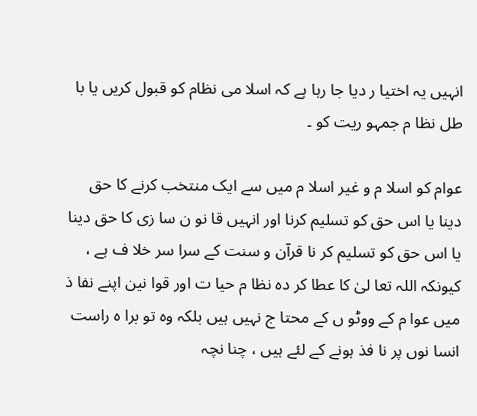انہیں یہ اختیا ر دیا جا رہا ہے کہ اسلا می نظام کو قبول کریں یا با طل نظا م جمہو ریت کو ۔

عوام کو اسلا م و غیر اسلا م میں سے ایک منتخب کرنے کا حق دینا یا اس حق کو تسلیم کرنا اور انہیں قا نو ن سا زی کا حق دینا یا اس حق کو تسلیم کر نا قرآن و سنت کے سرا سر خلا ف ہے ، کیونکہ اللہ تعا لیٰ کا عطا کر دہ نظا م حیا ت اور قوا نین اپنے نفا ذ میں عوا م کے ووٹو ں کے محتا ج نہیں ہیں بلکہ وہ تو برا ہ راست انسا نوں پر نا فذ ہونے کے لئے ہیں ، چنا نچہ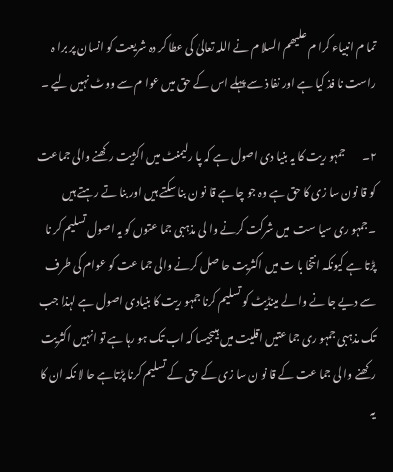تما م انبیاء کرا م علیھم السلا م نے اللہ تعالیٰ کی عطا کر دہ شریعت کو انسان پر برا ہ راست نا فذ کیا ہے اور نفا ذ سے پہلے اس کے حق میں عوا م سے ووٹ نہیں لیے ۔

٢۔        جمہو ریت کا یہ بنیا دی اصول ہے کہ پا رلیمنٹ میں اکژیت رکھنے والی جماعت کو قا نون سا زی کا حق ہے وہ جو چا ہے قا نو ن بنا سکتے ہیں اور بنا تے رہتے ہیں ۔جمہو ری سیا ست  میں شرکت کرنے وا لی مذہبی جما عتوں کو یہ اصول تسلیم کر نا پڑتا ہے کیونکہ انتخا با ت میں اکثریت حا صل کرنے والی جما عت کو عوام کی طرف سے دیے جا نے وا لے مینڈیٹ کو تسلیم کرنا جمہو ریت کا بنیادی اصول ہے لہذا جب تک مذہبی جمہو ری جما عتیں اقلیت میں ہیںجیسا کہ اب تک ہو رہا ہے تو انہیں اکثریت رکھنے وا لی جما عت کے قا نو ن سا زی کے حق کے تسلیم کرنا پڑتاہے حا لا نکہ ان کا یہ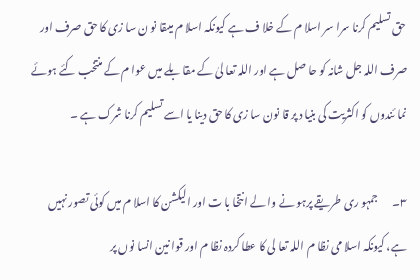حق تسلیم کرنا سرا سر اسلا م کے خلا ف ہے کیونکہ اسلا م میںقا نو ن سا زی کا حق صرف اور صرف اللہ جل شانہ کو حا صل ہے اور اللہ تعا لیٰ کے مقا بلے میں عوا م کے منتخب کئے ہوئے نما ئندوں کو اکثریت کی بنیا د پر قا نون سا زی کا حق دینا یا اسے تسلیم کرنا شرک ہے ۔

٣۔       جمہو ری طریقے پرہو نے وا لے انتخا با ت اور الیکشن کا اسلا م میں کوئی تصور نہیں ہے، کیونکہ اسلا می نظا م اللہ تعا لی کا عطا کردہ نظا م اور قوا نین انسا نوں پر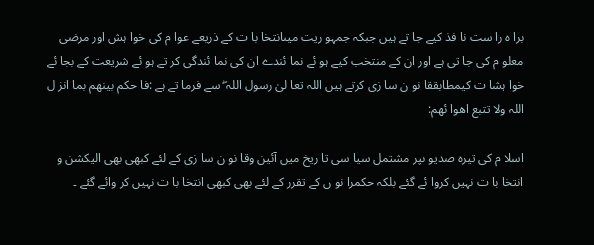برا ہ را ست نا فذ کیے جا تے ہیں جبکہ جمہو ریت میںانتخا با ت کے ذریعے عوا م کی خوا ہش اور مرضی معلو م کی جا تی ہے اور ان کے منتخب کیے ہو ئے نما ئندے ان کی نما ئندگی کر تے ہو ئے شریعت کے بجا ئے خوا ہشا ت کیمطابققا نو ن سا زی کرتے ہیں اللہ تعا لیٰ رسول اللہ ۖ سے فرما تے ہے :فا حکم بینھم بما انز ل اللہ ولا تتبع اھوا ئھم:

اسلا م کی تیرہ صدیو ںپر مشتمل سیا سی تا ریخ میں آئین وقا نو ن سا زی کے لئے کبھی بھی الیکشن و انتخا با ت نہیں کروا ئے گئے بلکہ حکمرا نو ں کے تقرر کے لئے بھی کبھی انتخا با ت نہیں کر وائے گئے ۔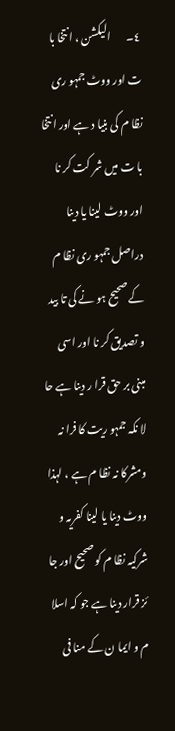٤۔       الیکشن ، انتخا با ت اور ووٹ جمہو ری نظا م کی بنیا د ہے اور انتخا با ت میں شر کت کر نا اور ووٹ لینا یا دینا دراصل جمہو ری نظا م کے صحیح ہو نے کی تا بید و تصدیق کر نا اور اسی مبنی بر حق قرا ر دینا ہے حا لا نکہ جمہو ریت کا فرا نہ ومشرکا نہ نظا م ہے ، لہذا ووٹ دینا یا لینا کفریہ و شرکیہ نظا م کو صحیح اور جا ئز قرار دینا ہے جو کہ اسلا م و ایما ن کے منا فی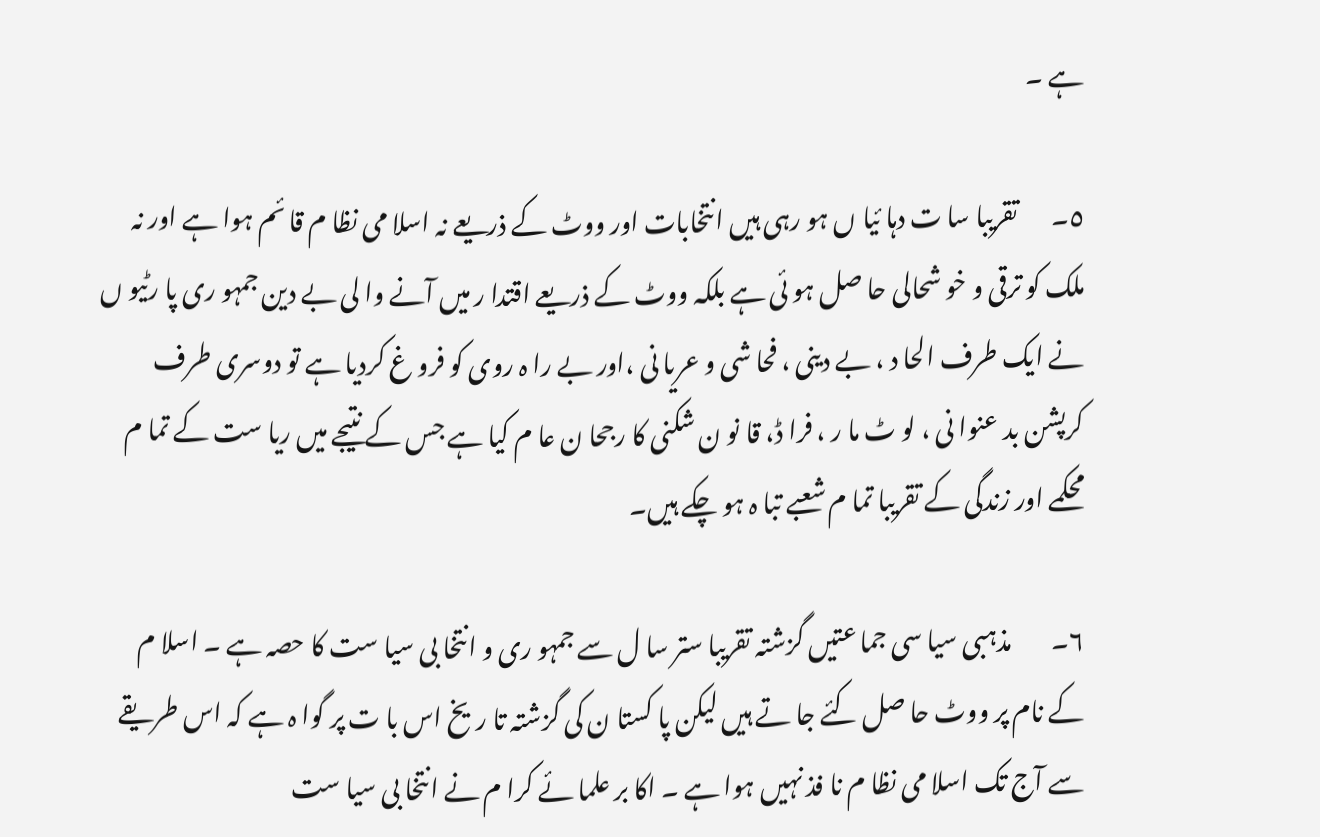ہے ۔

٥۔       تقریبا سا ت دہا ئیا ں ہو رہی ہیں انتخابات اور ووٹ کے ذریعے نہ اسلا می نظا م قا ئم ہوا ہے اور نہ ملک کو ترقی و خو شحالی حا صل ہو ئی ہے بلکہ ووٹ کے ذریعے اقتدا ر میں آنے وا لی بے دین جمہو ری پا رٹیو ں نے ایک طرف الحا د ، بے دینی ، فحا شی و عریا نی ،اور بے را ہ روی کو فرو غ کردیا ہے تو دوسری طرف کرپشن بد عنوا نی ، لو ٹ ما ر ، فرا ڈ، قا نو ن شکنی کا رجحا ن عا م کیا ہے جس کے نتیجے میں ریا ست کے تما م محکمے اور زندگی کے تقریبا تما م شعبے تبا ہ ہو چکے ہیں۔

٦۔        مذہبی سیا سی جما عتیں گزشتہ تقریبا ستر سا ل سے جمہو ری و انتخا بی سیا ست کا حصہ ہے ۔ اسلا م کے نام پر ووٹ حا صل کئے جا تے ہیں لیکن پا کستا ن کی گزشتہ تا ریخ اس با ت پر گوا ہ ہے کہ اس طریقے سے آج تک اسلا می نظا م نا فذ نہیں ہوا ہے ۔ اکا بر علما ئے کرا م نے انتخا بی سیا ست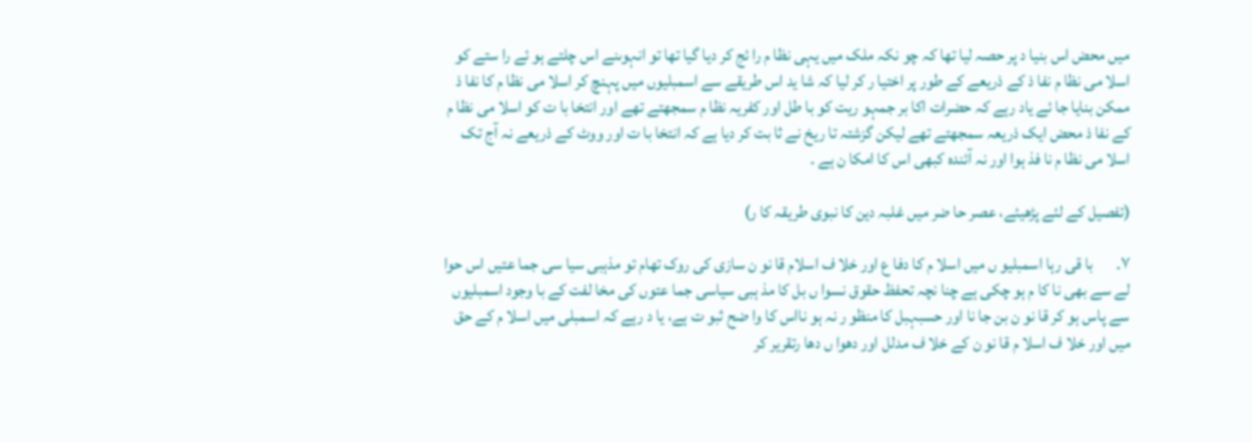میں محض اس بنیا د پر حصہ لیا تھا کہ چو نکہ ملک میں یہی نظا م را ئج کر دیا گیا تھا تو انہوںنے اس چلتے ہو ئے را ستے کو اسلا می نظا م نفا ذ کے ذریعے کے طور پر اختیا ر کر لیا کہ شا ید اس طریقے سے اسمبلیوں میں پہنچ کر اسلا می نظا م کا نفا ذ ممکن بنایا جا ئے یاد رہے کہ حضرات اکا بر جمہو ریت کو با طل اور کفریہ نظا م سمجھتے تھے اور انتخا با ت کو اسلا می نظا م کے نفا ذ محض ایک ذریعہ سمجھتے تھے لیکن گزشتہ تا ریخ نے ثا بت کر دیا ہے کہ انتخا با ت اور ووٹ کے ذریعے نہ آج تک اسلا می نظا م نا فذ ہوا اور نہ آئندہ کبھی اس کا امکا ن ہے ۔

(تفصیل کے لئے پڑھیئے، عصر حا ضر میں غلبہ دین کا نبوی طریقہ کا ر)

٧۔       با قی رہا اسمبلیو ں میں اسلا م کا دفا ع اور خلا ف اسلام قا نو ن سازی کی روک تھام تو مذہبی سیا سی جما عتیں اس حوا لے سے بھی نا کا م ہو چکی ہے چنا نچہ تحفظ حقوق نسوا ں بل کا مذ ہبی سیاسی جما عتوں کی مخا لفت کے با وجود اسمبلیوں سے پاس ہو کر قا نو ن بن جا نا اور حسبہبل کا منظو ر نہ ہو نااس کا وا ضح ثبو ت ہے، یا د رہے کہ اسمبلی میں اسلا م کے حق میں اور خلا ف اسلا م قا نو ن کے خلا ف مدلل اور دھوا ں دھا رتقریر کر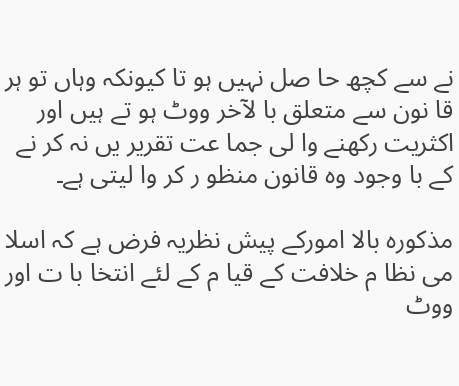نے سے کچھ حا صل نہیں ہو تا کیونکہ وہاں تو ہر قا نون سے متعلق با لآخر ووٹ ہو تے ہیں اور اکثریت رکھنے وا لی جما عت تقریر یں نہ کر نے کے با وجود وہ قانون منظو ر کر وا لیتی ہے۔

مذکورہ بالا امورکے پیش نظریہ فرض ہے کہ اسلا می نظا م خلافت کے قیا م کے لئے انتخا با ت اور ووٹ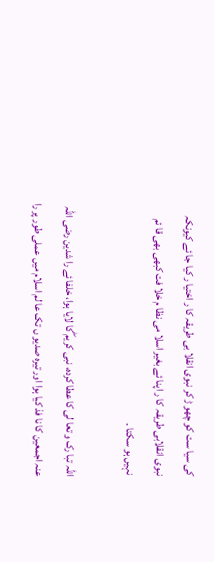کی سیا ست کو چھو ڑ کر نبوی انقلا بی طریقہ کا ر اختیا ر کیا جا ئے کیونکہ نبوی انقلابی طریقہ کا ر اپنا ئے بغیر اسلا می نظا م خلا فت کبھی بھی قا ئم نہیں ہو سکتا ۔

اللہ تبا رک و تعا لی کا عطا کردہ، نبی کریم ۖکا لایا ہوا، خلفا ئے را شدین رضی اللہ عنہ اجمعین کا نا فذ کیا ہوا اور تیرہ صدیو ں تک عا لم اسلام میں عملی طور پر را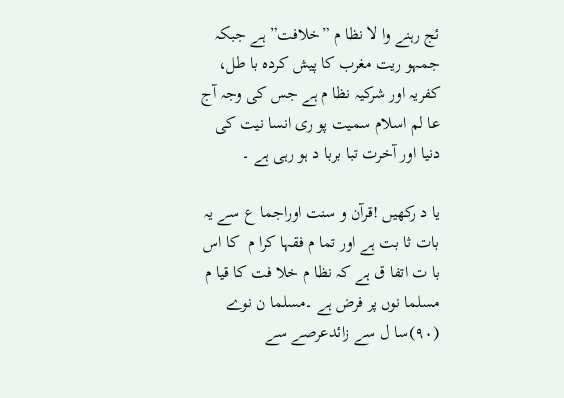ئج رہنے وا لا نظا م ”خلافت” ہے جبکہ جمہو ریت مغرب کا پیش کردہ با طل، کفریہ اور شرکیہ نظا م ہے جس کی وجہ آج عا لم اسلام سمیت پو ری انسا نیت کی دنیا اور آخرت تبا بربا د ہو رہی ہے ۔

یا د رکھیں !قرآن و سنت اوراجما ع سے یہ بات ثا بت ہے اور تما م فقہا کرا م  کا اس با ت اتفا ق ہے کہ نظا م خلا فت کا قیا م مسلما نوں پر فرض ہے ۔مسلما ن نوے (٩٠)سا ل سے زائدعرصے سے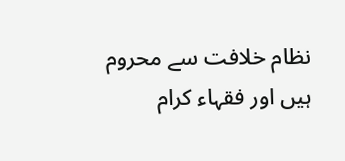نظام خلافت سے محروم ہیں اور فقہاء کرام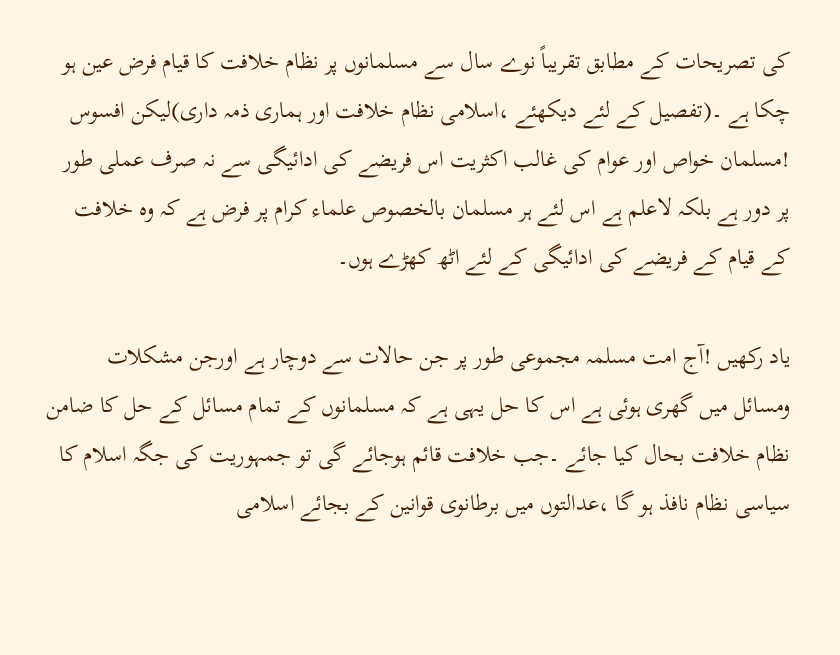کی تصریحات کے مطابق تقریباً نوے سال سے مسلمانوں پر نظام خلافت کا قیام فرض عین ہو چکا ہے ۔(تفصیل کے لئے دیکھئے ،اسلامی نظام خلافت اور ہماری ذمہ داری)لیکن افسوس !مسلمان خواص اور عوام کی غالب اکثریت اس فریضے کی ادائیگی سے نہ صرف عملی طور پر دور ہے بلکہ لاعلم ہے اس لئے ہر مسلمان بالخصوص علماء کرام پر فرض ہے کہ وہ خلافت کے قیام کے فریضے کی ادائیگی کے لئے اٹھ کھڑے ہوں۔

یاد رکھیں !آج امت مسلمہ مجموعی طور پر جن حالات سے دوچار ہے اورجن مشکلات ومسائل میں گھری ہوئی ہے اس کا حل یہی ہے کہ مسلمانوں کے تمام مسائل کے حل کا ضامن نظام خلافت بحال کیا جائے ۔جب خلافت قائم ہوجائے گی تو جمہوریت کی جگہ اسلام کا سیاسی نظام نافذ ہو گا ،عدالتوں میں برطانوی قوانین کے بجائے اسلامی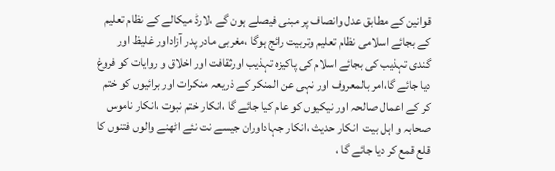قوانین کے مطابق عدل وانصاف پر مبنی فیصلے ہون گے ،لارڈ میکالے کے نظام تعلیم کے بجائے اسلامی نظام تعلیم وتربیت رائج ہوگا ،مغربی مادر پدر آزاداور غلیظ اور گندی تہذیب کی بجائے اسلام کی پاکیزہ تہذیب اورثقافت اور اخلاق و روایات کو فروغ دیا جائے گا،امر بالمعروف اور نہی عن المنکر کے ذریعہ منکرات اور برائیوں کو ختم کر کے اعمال صالحہ اور نیکیوں کو عام کیا جائے گا ،انکار ختم نبوت ،انکار ناموس صحابہ و اہل بیت  انکار حدیث ،انکار جہاداوران جیسے نت نئے اٹھنے والوں فتنوں کا قلع قمع کر دیا جائے گا ،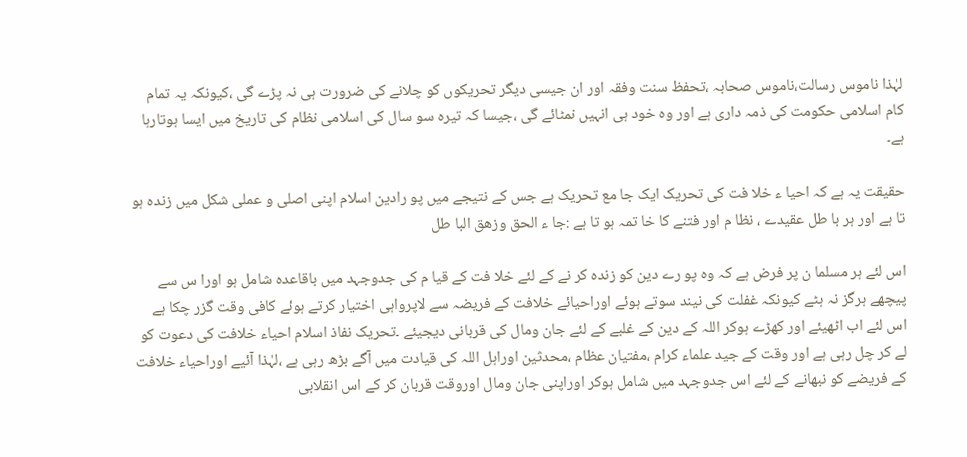لہٰذا ناموس رسالت،ناموس صحابہ ،تحفظ سنت وفقہ اور ان جیسی دیگر تحریکوں کو چلانے کی ضرورت ہی نہ پڑے گی ،کیونکہ یہ تمام کام اسلامی حکومت کی ذمہ داری ہے اور وہ خود ہی انہیں نمٹائے گی ،جیسا کہ تیرہ سو سال کی اسلامی نظام کی تاریخ میں ایسا ہوتارہا ہے۔

حقیقت یہ ہے کہ احیا ء خلا فت کی تحریک ایک جا مع تحریک ہے جس کے نتیجے میں پو رادین اسلام اپنی اصلی و عملی شکل میں زندہ ہو تا ہے اور ہر با طل عقیدے ، نظا م اور فتنے کا خا تمہ ہو تا ہے :جا ء الحق وزھق البا طل

اس لئے ہر مسلما ن پر فرض ہے کہ وہ پو رے دین کو زندہ کر نے کے لئے خلا فت کے قیا م کی جدوجہد میں باقاعدہ شامل ہو اورا س سے پیچھے ہرگز نہ ہٹے کیونکہ غفلت کی نیند سوتے ہوئے اوراحیائے خلافت کے فریضہ سے لاپرواہی اختیار کرتے ہوئے کافی وقت گزر چکا ہے اس لئے اب اٹھیئے اور کھڑے ہوکر اللہ کے دین کے غلبے کے لئے جان ومال کی قربانی دیجیئے ۔تحریک نفاذ اسلام احیاء خلافت کی دعوت کو لے کر چل رہی ہے اور وقت کے جید علماء کرام ،مفتیان عظام ،محدثین اوراہل اللہ کی قیادت میں آگے بڑھ رہی ہے ،لہٰذا آئیے اوراحیاء خلافت کے فریضے کو نبھانے کے لئے اس جدوجہد میں شامل ہوکر اوراپنی جان ومال اوروقت قربان کر کے اس انقلابی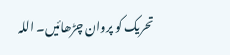تحریک کو پروان چڑھائیں۔ اللہ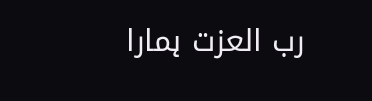رب العزت ہمارا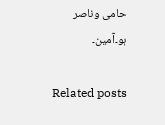حامی وناصر ہو۔آمین۔

Related posts